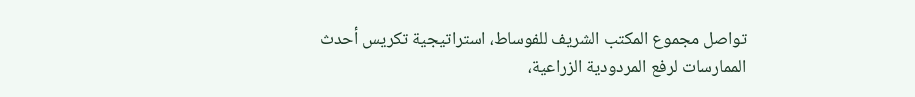تواصل مجموع المكتب الشريف للفوساط، استراتيجية تكريس أحدث الممارسات لرفع المردودية الزراعية،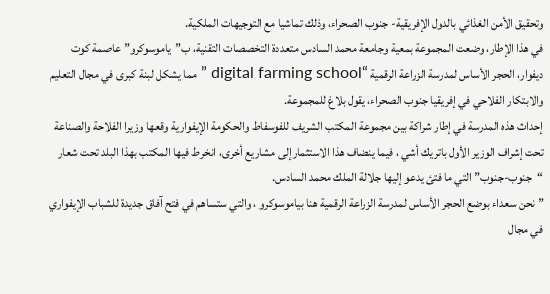وتحقيق الأمن الغذائي بالدول الإفريقية- جنوب الصحراء، وذلك تماشيا مع التوجيهات الملكية.
في هذا الإطار، وضعت المجموعة بمعية وجامعة محمد السادس متعددة التخصصات التقنية، ب”ياموسوكرو” عاصمة كوت ديفوار، الحجر الأساس لمدرسة الزراعة الرقمية “digital farming school ” مما يشكل لبنة كبرى في مجال التعليم والابتكار الفلاحي في إفريقيا جنوب الصحراء، يقول بلاغ للمجموعة.
إحداث هذه المدرسة في إطار شراكة بين مجموعة المكتب الشريف للفوسفاط والحكومة الإيفوارية وقعها وزيرا الفلاحة والصناعة تحت إشراف الوزير الأول باتريك أشي ، فيما ينضاف هذا الاستثمارإلى مشاريع أخرى، انخرط فيها المكتب بهذا البلد تحت شعار “جنوب-جنوب” التي ما فتئ يدعو إليها جلالة الملك محمد السادس.
” نحن سعداء بوضع الحجر الأساس لمدرسة الزراعة الرقمية هنا بياموسوكرو ، والتي ستساهم في فتح آفاق جديدة للشباب الإيفواري في مجال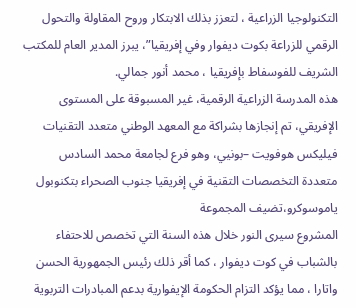التكنولوجيا الزراعية ، لتعزز بذلك الابتكار وروح المقاولة والتحول الرقمي للزراعة بكوت ديفوار وفي إفريقيا”، يبرز المدير العام للمكتب الشريف للفوسفاط بإفريقيا ، محمد أنور جمالي.
هذه المدرسة الزراعية الرقمية، غير المسبوقة على المستوى الإفريقي، تم إنجازها بشراكة مع المعهد الوطني متعدد التقنيات فيليكس هوفويت –بونيي، وهو فرع لجامعة محمد السادس متعددة التخصصات التقنية في إفريقيا جنوب الصحراء بتكنوبول ياموسوكرو،تضيف المجموعة
المشروع سيرى النور خلال هذه السنة التي تخصص للاحتفاء بالشباب في كوت ديفوار ، كما أقر ذلك رئيس الجمهورية الحسن واتارا ، مما يؤكد التزام الحكومة الإيفوارية بدعم المبادرات التربوية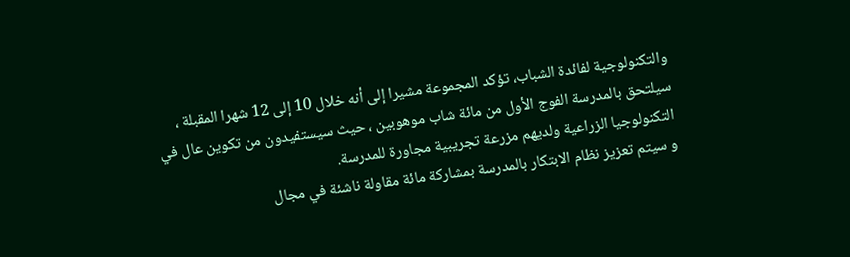والتكنولوجية لفائدة الشباب، تؤكد المجموعة مشيرا إلى أنه خلال 10 إلى 12 شهرا المقبلة ، سيلتحق بالمدرسة الفوج الأول من مائة شاب موهوبين ، حيث سيستفيدون من تكوين عال في التكنولوجيا الزراعية ولديهم مزرعة تجريبية مجاورة للمدرسة.
و سيتم تعزيز نظام الابتكار بالمدرسة بمشاركة مائة مقاولة ناشئة في مجال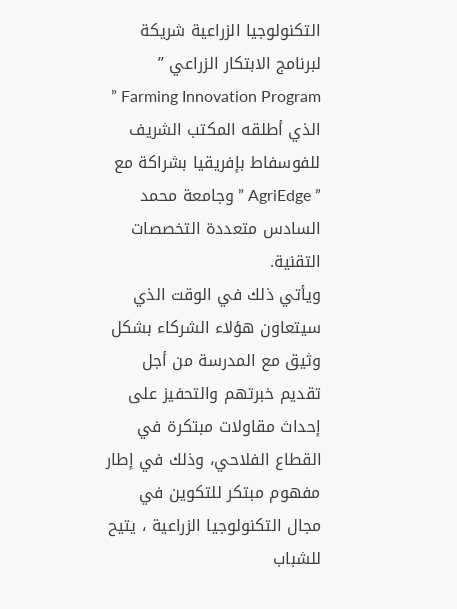التكنولوجيا الزراعية شريكة لبرنامج الابتكار الزراعي ” Farming Innovation Program ” الذي أطلقه المكتب الشريف للفوسفاط بإفريقيا بشراكة مع ” AgriEdge ” وجامعة محمد السادس متعددة التخصصات التقنية.
ويأتي ذلك في الوقت الذي سيتعاون هؤلاء الشركاء بشكل وثيق مع المدرسة من أجل تقديم خبرتهم والتحفيز على إحداث مقاولات مبتكرة في القطاع الفلاحي، وذلك في إطار مفهوم مبتكر للتكوين في مجال التكنولوجيا الزراعية ، يتيح للشباب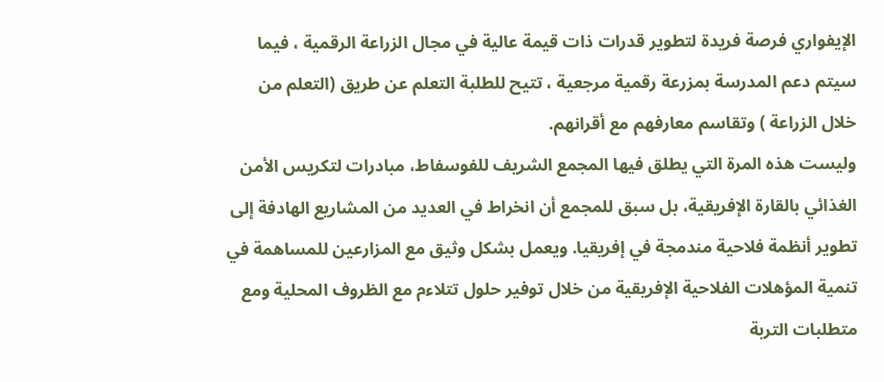الإيفواري فرصة فريدة لتطوير قدرات ذات قيمة عالية في مجال الزراعة الرقمية ، فيما سيتم دعم المدرسة بمزرعة رقمية مرجعية ، تتيح للطلبة التعلم عن طريق (التعلم من خلال الزراعة ) وتقاسم معارفهم مع أقرانهم.
وليست هذه المرة التي يطلق فيها المجمع الشريف للفوسفاط، مبادرات لتكريس الأمن الغذائي بالقارة الإفريقية، بل سبق للمجمع أن انخراط في العديد من المشاريع الهادفة إلى تطوير أنظمة فلاحية مندمجة في إفريقيا. ويعمل بشكل وثيق مع المزارعين للمساهمة في تنمية المؤهلات الفلاحية الإفريقية من خلال توفير حلول تتلاءم مع الظروف المحلية ومع متطلبات التربة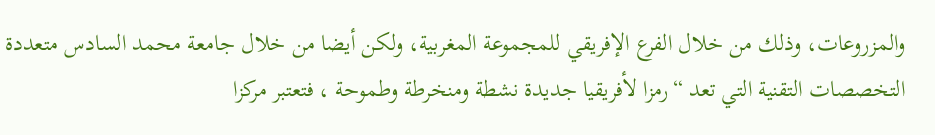والمزروعات، وذلك من خلال الفرع الإفريقي للمجموعة المغربية، ولكن أيضا من خلال جامعة محمد السادس متعددة التخصصات التقنية التي تعد “رمزا لأفريقيا جديدة نشطة ومنخرطة وطموحة ، فتعتبر مركزا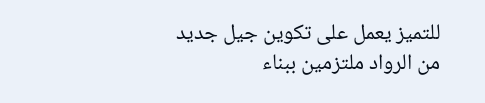للتميز يعمل على تكوين جيل جديد من الرواد ملتزمين ببناء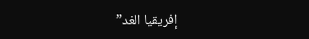إفريقيا الغد”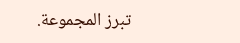تبرز المجموعة.